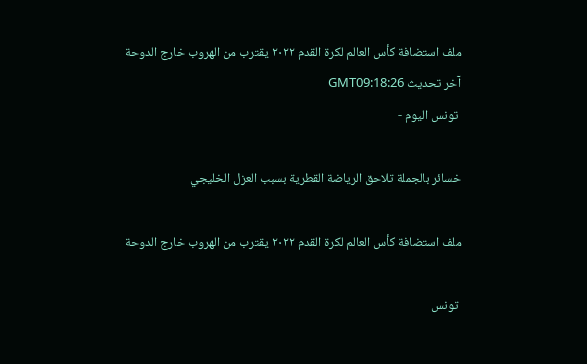ملف استضافة كأس العالم لكرة القدم ٢٠٢٢ يقترب من الهروب خارج الدوحة
آخر تحديث GMT09:18:26
 تونس اليوم -

خسائر بالجملة تلاحق الرياضة القطرية بسبب العزل الخليجي

ملف استضافة كأس العالم لكرة القدم ٢٠٢٢ يقترب من الهروب خارج الدوحة

 تونس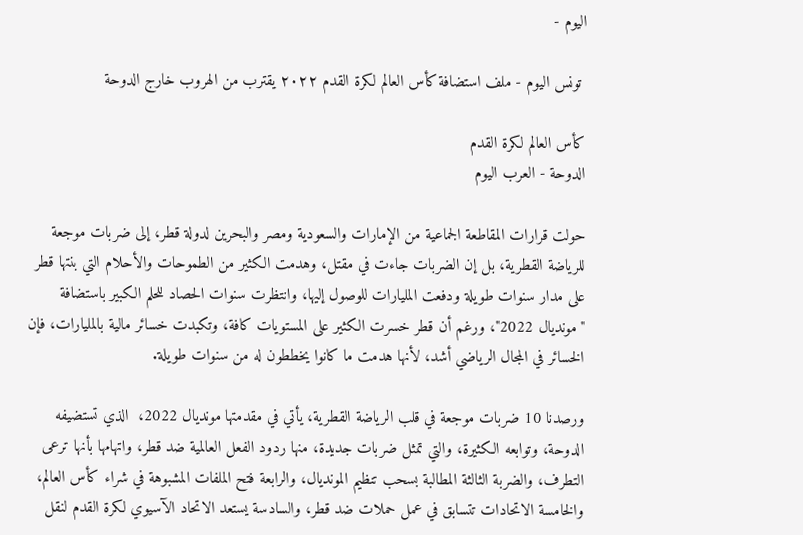اليوم -

 تونس اليوم - ملف استضافة كأس العالم لكرة القدم ٢٠٢٢ يقترب من الهروب خارج الدوحة

كأس العالم لكرة القدم
الدوحة - العرب اليوم

حولت قرارات المقاطعة الجماعية من الإمارات والسعودية ومصر والبحرين لدولة قطر، إلى ضربات موجعة للرياضة القطرية، بل إن الضربات جاءت في مقتل، وهدمت الكثير من الطموحات والأحلام التي بنتها قطر على مدار سنوات طويلة ودفعت المليارات للوصول إليها، وانتظرت سنوات الحصاد للحلم الكبير باستضافة "مونديال 2022"، ورغم أن قطر خسرت الكثير على المستويات كافة، وتكبدت خسائر مالية بالمليارات، فإن الخسائر في المجال الرياضي أشد، لأنها هدمت ما كانوا يخططون له من سنوات طويلة.

ورصدنا 10 ضربات موجعة في قلب الرياضة القطرية، يأتي في مقدمتها مونديال 2022،  الذي تستضيفه الدوحة، وتوابعه الكثيرة، والتي تمثل ضربات جديدة، منها ردود الفعل العالمية ضد قطر، واتهامها بأنها ترعى التطرف، والضربة الثالثة المطالبة بسحب تنظيم المونديال، والرابعة فتح الملفات المشبوهة في شراء كأس العالم، والخامسة الاتحادات تتسابق في عمل حملات ضد قطر، والسادسة يستعد الاتحاد الآسيوي لكرة القدم لنقل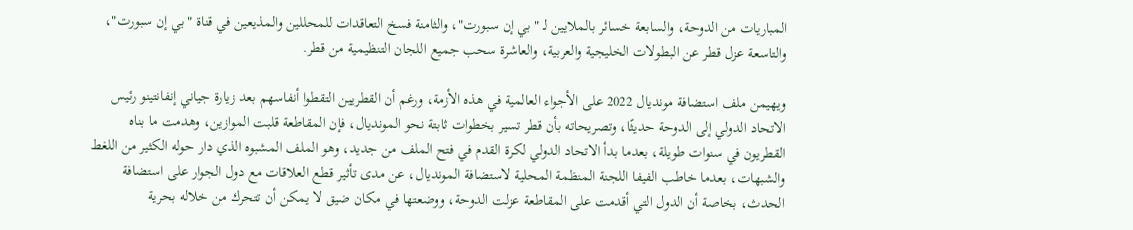المباريات من الدوحة، والسابعة خسائر بالملايين لـ "بي إن سبورت"، والثامنة فسخ التعاقدات للمحللين والمذيعين في قناة "بي إن سبورت"، والتاسعة عزل قطر عن البطولات الخليجية والعربية، والعاشرة سحب جميع اللجان التنظيمية من قطر.

ويهيمن ملف استضافة مونديال 2022 على الأجواء العالمية في هذه الأزمة، ورغم أن القطريين التقطوا أنفاسهم بعد زيارة جياني إنفانتينو رئيس الاتحاد الدولي إلى الدوحة حديثًا، وتصريحاته بأن قطر تسير بخطوات ثابتة نحو المونديال، فإن المقاطعة قلبت الموازين، وهدمت ما بناه القطريون في سنوات طويلة، بعدما بدأ الاتحاد الدولي لكرة القدم في فتح الملف من جديد، وهو الملف المشبوه الذي دار حوله الكثير من اللغط والشبهات، بعدما خاطب الفيفا اللجنة المنظمة المحلية لاستضافة المونديال، عن مدى تأثير قطع العلاقات مع دول الجوار على استضافة الحدث، بخاصة أن الدول التي أقدمت على المقاطعة عزلت الدوحة، ووضعتها في مكان ضيق لا يمكن أن تتحرك من خلاله بحرية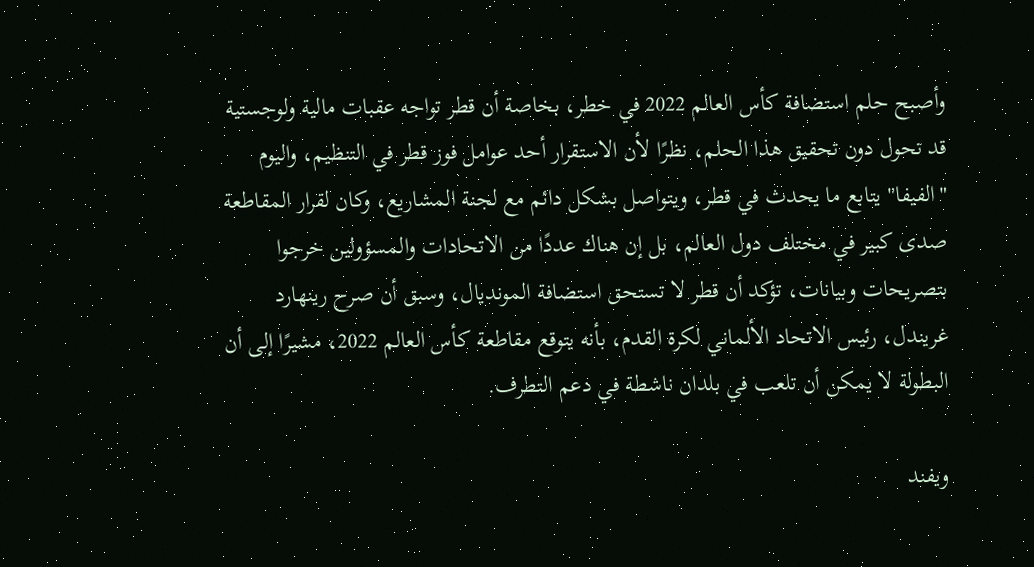وأصبح حلم استضافة كأس العالم 2022 في خطر، بخاصة أن قطر تواجه عقبات مالية ولوجستية قد تحول دون تحقيق هذا الحلم، نظرًا لأن الاستقرار أحد عوامل فوز قطر في التنظيم، واليوم "الفيفا" يتابع ما يحدث في قطر، ويتواصل بشكل دائم مع لجنة المشاريع، وكان لقرار المقاطعة صدى كبير في مختلف دول العالم، بل إن هناك عددًا من الاتحادات والمسؤولين خرجوا بتصريحات وبيانات، تؤكد أن قطر لا تستحق استضافة المونديال، وسبق أن صرح رينهارد غريندل، رئيس الاتحاد الألماني لكرة القدم، بأنه يتوقع مقاطعة كأس العالم 2022، مشيرًا إلى أن البطولة لا يمكن أن تلعب في بلدان ناشطة في دعم التطرف.

ويفند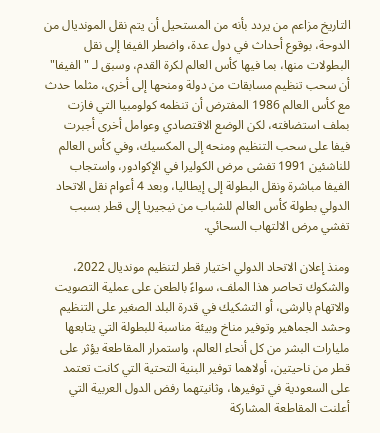التاريخ مزاعم من يردد بأنه من المستحيل أن يتم نقل المونديال من الدوحة، بوقوع أحداث في دول عدة، واضطر الفيفا إلى نقل البطولات منها، بما فيها كأس العالم لكرة القدم، وسبق لـ "الفيفا" أن سحب تنظيم مسابقات من دولة ومنحها إلى أخرى، مثلما حدث مع كأس العالم 1986 المفترض أن تنظمه كولومبيا التي فازت بملف استضافته، لكن الوضع الاقتصادي وعوامل أخرى أجبرت فيفا على سحب التنظيم ومنحه إلى المكسيك، وفي كأس العالم للناشئين 1991 تفشى مرض الكوليرا في الإكوادور، واستجاب الفيفا مباشرة ونقل البطولة إلى إيطاليا، وبعد 4 أعوام نقل الاتحاد الدولي بطولة كأس العالم للشباب من نيجيريا إلى قطر بسبب تفشي مرض الالتهاب السحائي.

ومنذ إعلان الاتحاد الدولي اختيار قطر لتنظيم مونديال 2022، والشكوك تحاصر هذا الملف، سواءً بالطعن على عملية التصويت والاتهام بالرشى، أو التشكيك في قدرة البلد الصغير على التنظيم وحشد الجماهير وتوفير مناخ وبيئة مناسبة للبطولة التي يتابعها مليارات البشر من كل أنحاء العالم، واستمرار المقاطعة يؤثر على قطر من ناحيتين، أولاهما توفير البنية التحتية التي كانت تعتمد على السعودية في توفيرها، وثانيتهما رفض الدول العربية التي أعلنت المقاطعة المشاركة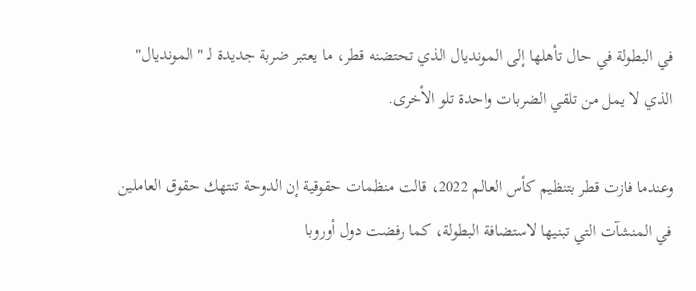في البطولة في حال تأهلها إلى المونديال الذي تحتضنه قطر، ما يعتبر ضربة جديدة لـ "المونديال" الذي لا يمل من تلقي الضربات واحدة تلو الأخرى.

وعندما فازت قطر بتنظيم كأس العالم 2022، قالت منظمات حقوقية إن الدوحة تنتهك حقوق العاملين في المنشآت التي تبنيها لاستضافة البطولة، كما رفضت دول أوروبا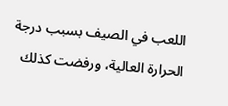اللعب في الصيف بسبب درجة الحرارة العالية، ورفضت كذلك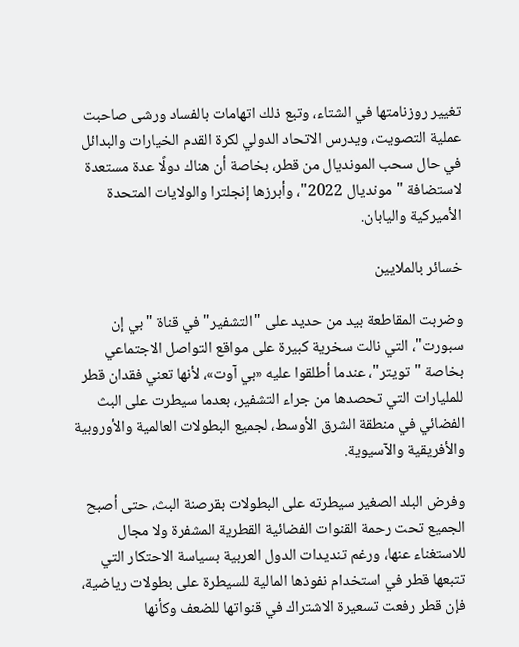تغيير روزنامتها في الشتاء، وتبع ذلك اتهامات بالفساد ورشى صاحبت عملية التصويت، ويدرس الاتحاد الدولي لكرة القدم الخيارات والبدائل في حال سحب المونديال من قطر، بخاصة أن هناك دولًا عدة مستعدة لاستضافة "مونديال 2022"، وأبرزها إنجلترا والولايات المتحدة الأميركية واليابان.

خسائر بالملايين

وضربت المقاطعة بيد من حديد على "التشفير" في قناة "بي إن سبورت"، التي نالت سخرية كبيرة على مواقع التواصل الاجتماعي بخاصة "تويتر"، عندما أطلقوا عليه «بي آوت»، لأنها تعني فقدان قطر للمليارات التي تحصدها من جراء التشفير، بعدما سيطرت على البث الفضائي في منطقة الشرق الأوسط، لجميع البطولات العالمية والأوروبية والأفريقية والآسيوية.

وفرض البلد الصغير سيطرته على البطولات بقرصنة البث، حتى أصبح الجميع تحت رحمة القنوات الفضائية القطرية المشفرة ولا مجال للاستغناء عنها، ورغم تنديدات الدول العربية بسياسة الاحتكار التي تتبعها قطر في استخدام نفوذها المالية للسيطرة على بطولات رياضية، فإن قطر رفعت تسعيرة الاشتراك في قنواتها للضعف وكأنها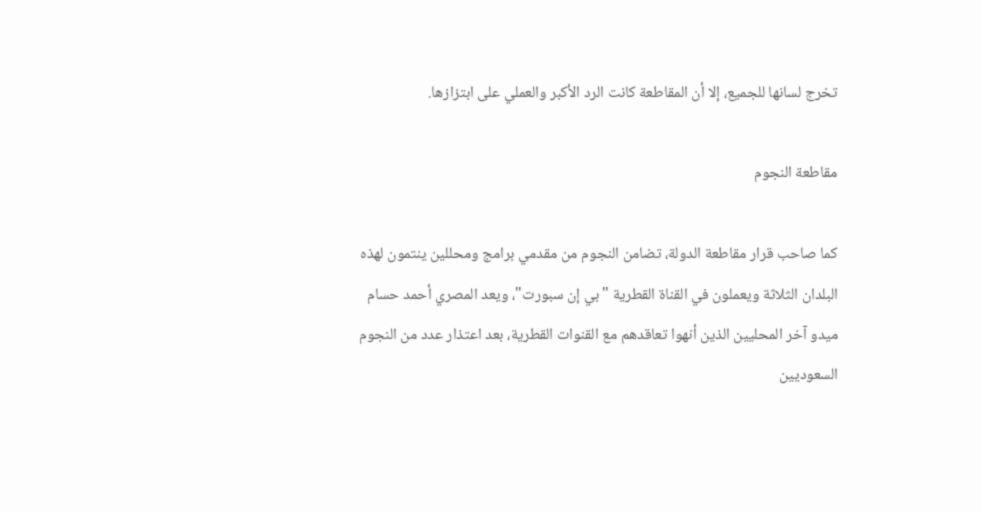تخرج لسانها للجميع، إلا أن المقاطعة كانت الرد الأكبر والعملي على ابتزازها.

مقاطعة النجوم

كما صاحب قرار مقاطعة الدولة، تضامن النجوم من مقدمي برامج ومحللين ينتمون لهذه البلدان الثلاثة ويعملون في القناة القطرية "بي إن سبورت"، ويعد المصري أحمد حسام ميدو آخر المحليين الذين أنهوا تعاقدهم مع القنوات القطرية، بعد اعتذار عدد من النجوم السعوديين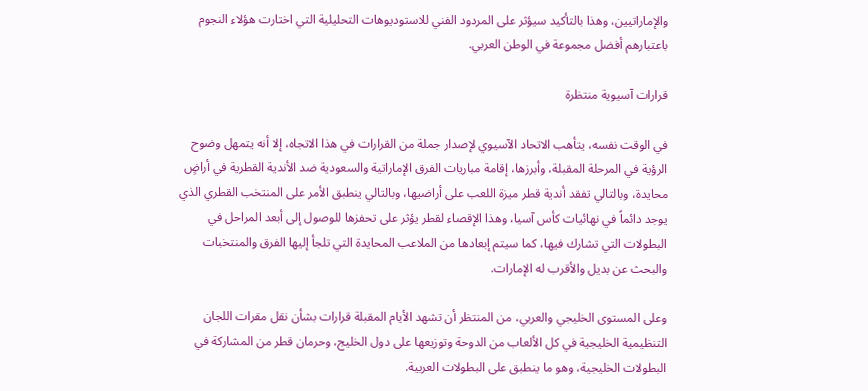والإماراتيين، وهذا بالتأكيد سيؤثر على المردود الفني للاستوديوهات التحليلية التي اختارت هؤلاء النجوم باعتبارهم أفضل مجموعة في الوطن العربي.

قرارات آسيوية منتظرة

في الوقت نفسه، يتأهب الاتحاد الآسيوي لإصدار جملة من القرارات في هذا الاتجاه، إلا أنه يتمهل وضوح الرؤية في المرحلة المقبلة، وأبرزها، إقامة مباريات الفرق الإماراتية والسعودية ضد الأندية القطرية في أراضٍ محايدة، وبالتالي تفقد أندية قطر ميزة اللعب على أراضيها، وبالتالي ينطبق الأمر على المنتخب القطري الذي يوجد دائماً في نهائيات كأس آسيا، وهذا الإقصاء لقطر يؤثر على تحفزها للوصول إلى أبعد المراحل في البطولات التي تشارك فيها، كما سيتم إبعادها من الملاعب المحايدة التي تلجأ إليها الفرق والمنتخبات والبحث عن بديل والأقرب له الإمارات.

وعلى المستوى الخليجي والعربي، من المنتظر أن تشهد الأيام المقبلة قرارات بشأن نقل مقرات اللجان التنظيمية الخليجية في كل الألعاب من الدوحة وتوزيعها على دول الخليج، وحرمان قطر من المشاركة في البطولات الخليجية، وهو ما ينطبق على البطولات العربية.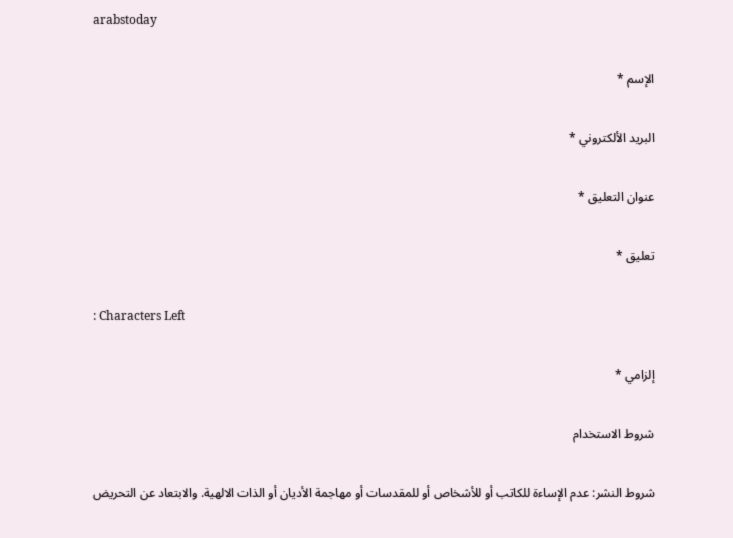arabstoday

الإسم *

البريد الألكتروني *

عنوان التعليق *

تعليق *

: Characters Left

إلزامي *

شروط الاستخدام

شروط النشر: عدم الإساءة للكاتب أو للأشخاص أو للمقدسات أو مهاجمة الأديان أو الذات الالهية. والابتعاد عن التحريض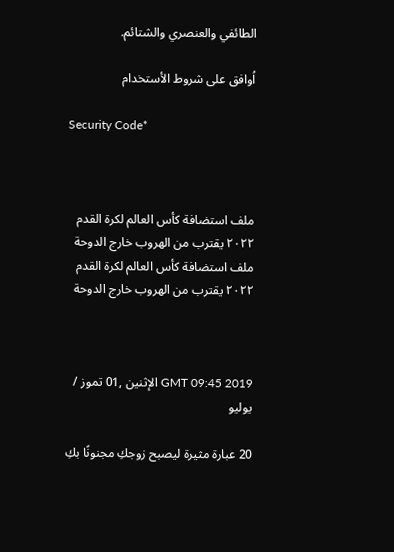الطائفي والعنصري والشتائم.

اُوافق على شروط الأستخدام

Security Code*



ملف استضافة كأس العالم لكرة القدم ٢٠٢٢ يقترب من الهروب خارج الدوحة ملف استضافة كأس العالم لكرة القدم ٢٠٢٢ يقترب من الهروب خارج الدوحة



GMT 09:45 2019 الإثنين ,01 تموز / يوليو

20 عبارة مثيرة ليصبح زوجكِ مجنونًا بكِ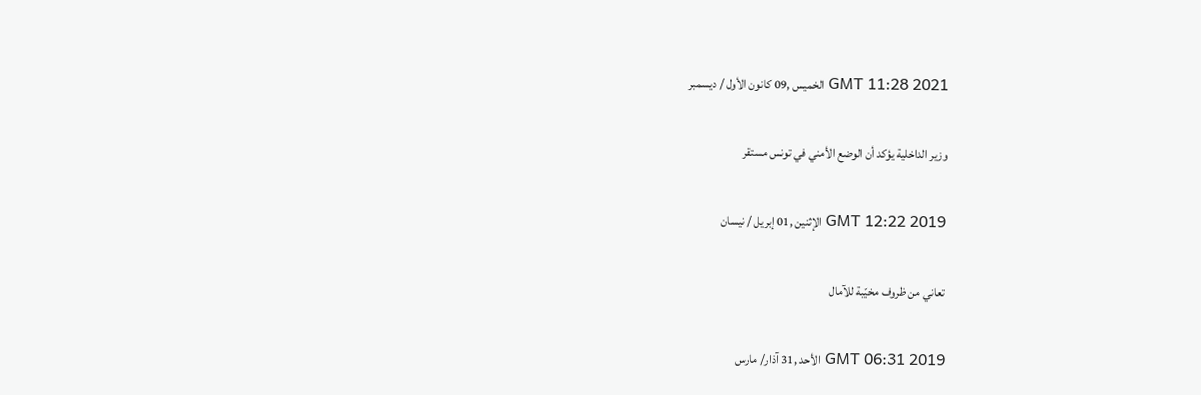GMT 11:28 2021 الخميس ,09 كانون الأول / ديسمبر

وزير الداخلية يؤكد أن الوضع الأمني في تونس مستقر

GMT 12:22 2019 الإثنين ,01 إبريل / نيسان

تعاني من ظروف مخيّبة للآمال

GMT 06:31 2019 الأحد ,31 آذار/ مارس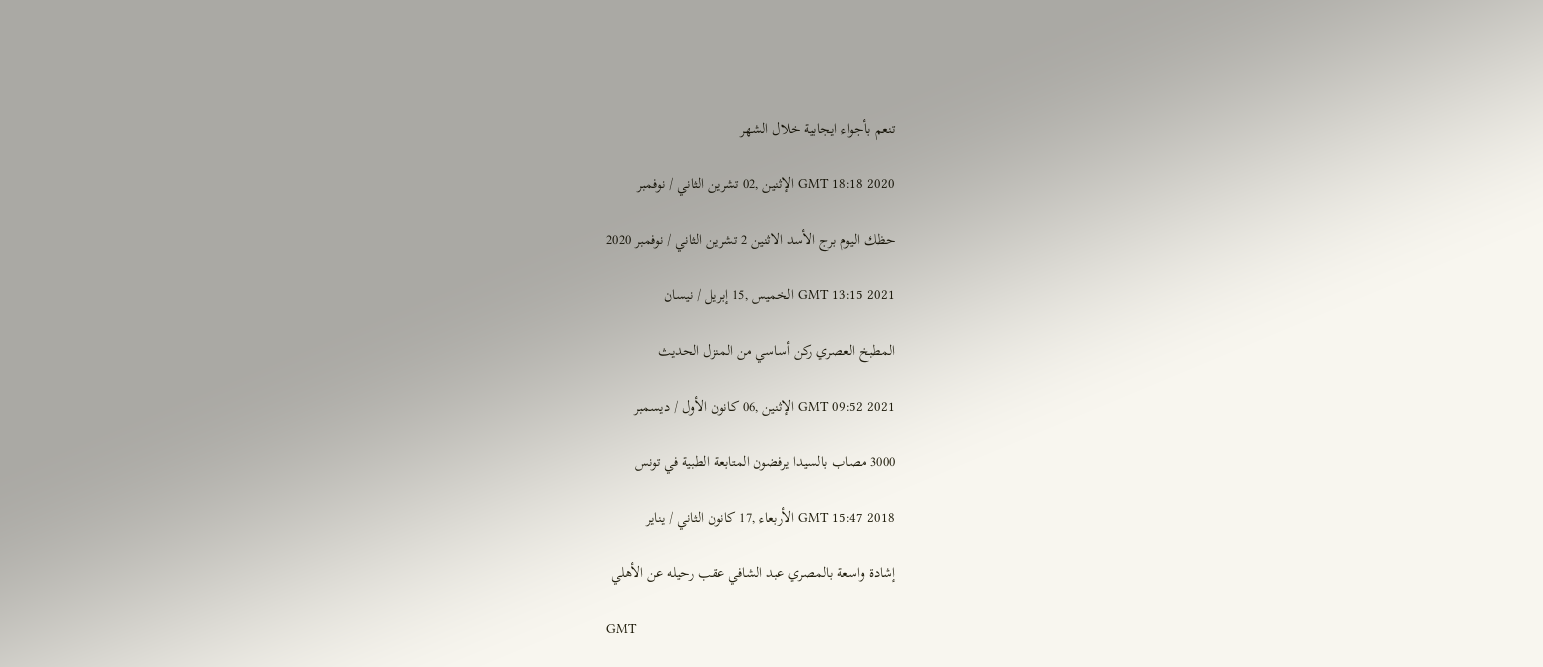تنعم بأجواء ايجابية خلال الشهر

GMT 18:18 2020 الإثنين ,02 تشرين الثاني / نوفمبر

حظك اليوم برج الأسد الاثنين 2 تشرين الثاني / نوفمبر 2020

GMT 13:15 2021 الخميس ,15 إبريل / نيسان

المطبخ العصري ركن أساسي من المنزل الحديث

GMT 09:52 2021 الإثنين ,06 كانون الأول / ديسمبر

3000 مصاب بالسيدا يرفضون المتابعة الطبية في تونس

GMT 15:47 2018 الأربعاء ,17 كانون الثاني / يناير

إشادة واسعة بالمصري عبد الشافي عقب رحيله عن الأهلي

GMT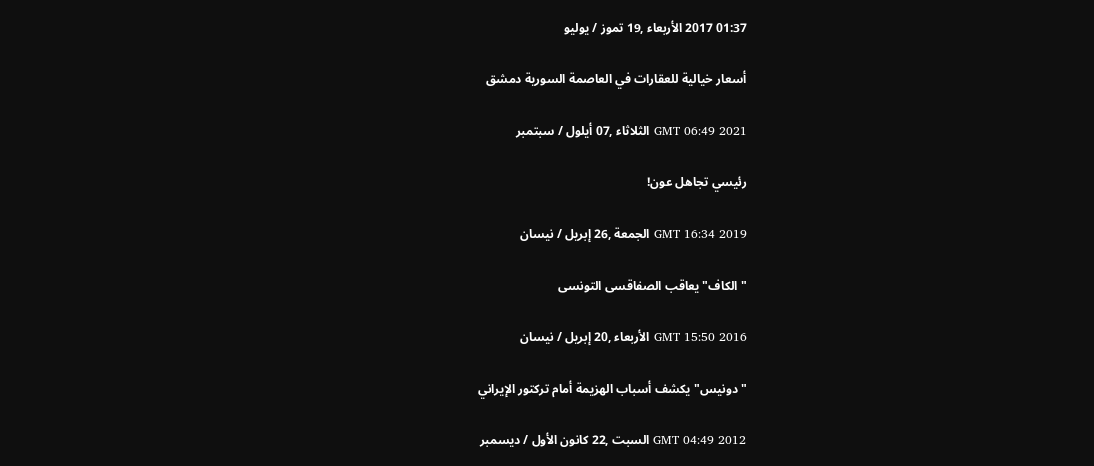01:37 2017 الأربعاء ,19 تموز / يوليو

أسعار خيالية للعقارات في العاصمة السورية دمشق

GMT 06:49 2021 الثلاثاء ,07 أيلول / سبتمبر

رئيسي تجاهل عون!

GMT 16:34 2019 الجمعة ,26 إبريل / نيسان

"الكاف" يعاقب الصفاقسى التونسى

GMT 15:50 2016 الأربعاء ,20 إبريل / نيسان

"دونيس" يكشف أسباب الهزيمة أمام تركتور الإيراني

GMT 04:49 2012 السبت ,22 كانون الأول / ديسمبر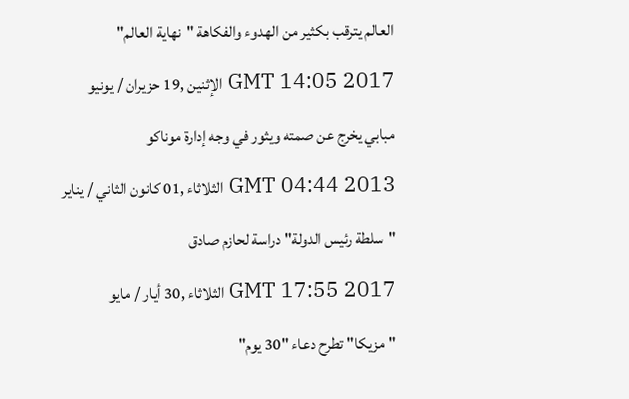العالم يترقب بكثير من الهدوء والفكاهة "نهاية العالم"

GMT 14:05 2017 الإثنين ,19 حزيران / يونيو

مبابي يخرج عن صمته ويثور في وجه إدارة موناكو

GMT 04:44 2013 الثلاثاء ,01 كانون الثاني / يناير

"سلطة رئيس الدولة" دراسة لحازم صادق

GMT 17:55 2017 الثلاثاء ,30 أيار / مايو

"مزيكا" تطرح دعاء "30 يوم"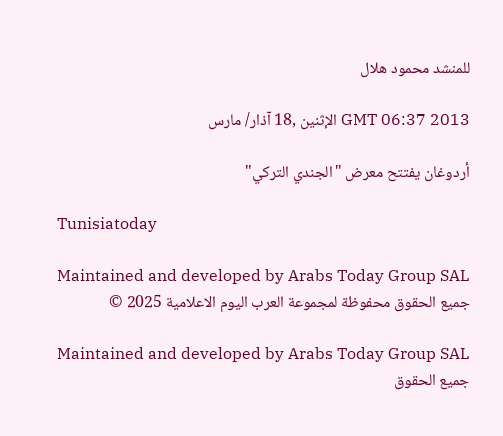للمنشد محمود هلال

GMT 06:37 2013 الإثنين ,18 آذار/ مارس

أردوغان يفتتح معرض "الجندي التركي"

Tunisiatoday

Maintained and developed by Arabs Today Group SAL
جميع الحقوق محفوظة لمجموعة العرب اليوم الاعلامية 2025 ©

Maintained and developed by Arabs Today Group SAL
جميع الحقوق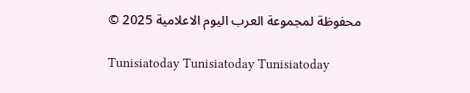محفوظة لمجموعة العرب اليوم الاعلامية 2025 ©

Tunisiatoday Tunisiatoday Tunisiatoday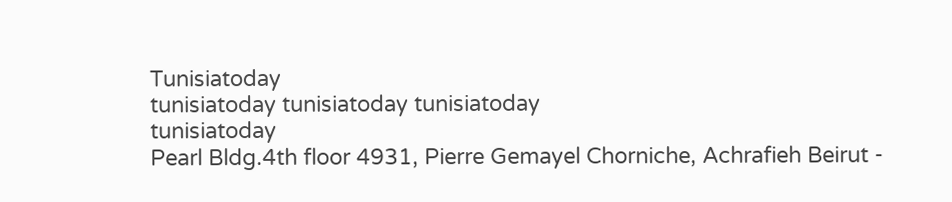Tunisiatoday
tunisiatoday tunisiatoday tunisiatoday
tunisiatoday
Pearl Bldg.4th floor 4931, Pierre Gemayel Chorniche, Achrafieh Beirut -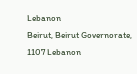Lebanon
Beirut, Beirut Governorate, 1107 Lebanon